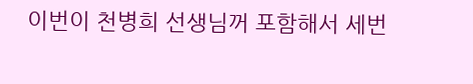이번이 천병희 선생님꺼 포함해서 세번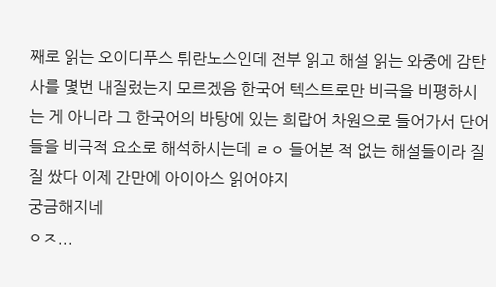째로 읽는 오이디푸스 튀란노스인데 전부 읽고 해설 읽는 와중에 감탄사를 몇번 내질렀는지 모르겠음 한국어 텍스트로만 비극을 비평하시는 게 아니라 그 한국어의 바탕에 있는 희랍어 차원으로 들어가서 단어들을 비극적 요소로 해석하시는데 ㄹㅇ 들어본 적 없는 해설들이라 질질 쌌다 이제 간만에 아이아스 읽어야지
궁금해지네
ㅇㅈ...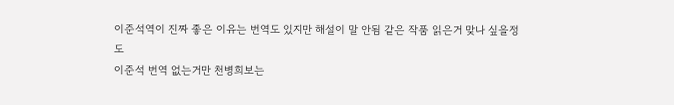이준석역이 진짜 좋은 이유는 번역도 있지만 해설이 말 안됨 같은 작품 읽은거 맞나 싶을정도
이준석 번역 없는거만 천병희보는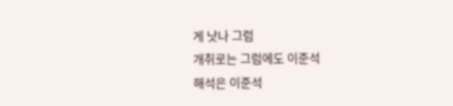게 낫나 그럼
개취로는 그럼에도 이준석
해석은 이준석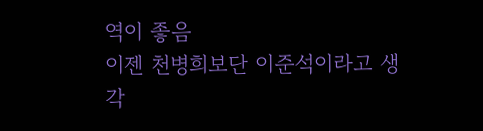역이 좋음
이젠 천병희보단 이준석이라고 생각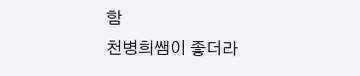함
천병희쌤이 좋더라